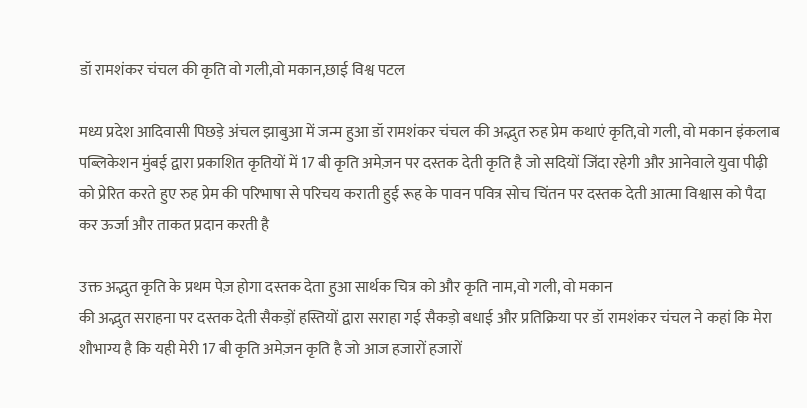डॉ रामशंकर चंचल की कृति वो गली,वो मकान,छाई विश्व पटल

मध्य प्रदेश आदिवासी पिछड़े अंचल झाबुआ में जन्म हुआ डॉ रामशंकर चंचल की अद्भुत रुह प्रेम कथाएं कृति,वो गली, वो मकान इंकलाब पब्लिकेशन मुंबई द्वारा प्रकाशित कृतियों में 17 बी कृति अमेज़न पर दस्तक देती कृति है जो सदियों जिंदा रहेगी और आनेवाले युवा पीढ़ी को प्रेरित करते हुए रुह प्रेम की परिभाषा से परिचय कराती हुई रूह के पावन पवित्र सोच चिंतन पर दस्तक देती आत्मा विश्वास को पैदा कर ऊर्जा और ताकत प्रदान करती है

उक्त अद्भुत कृति के प्रथम पेज़ होगा दस्तक देता हुआ सार्थक चित्र को और कृति नाम,वो गली, वो मकान
की अद्भुत सराहना पर दस्तक देती सैकड़ों हस्तियों द्वारा सराहा गई सैकड़ो बधाई और प्रतिक्रिया पर डॉ रामशंकर चंचल ने कहां कि मेरा शौभाग्य है कि यही मेरी 17 बी कृति अमेज़न कृति है जो आज हजारों हजारों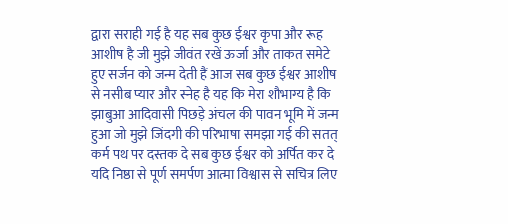द्वारा सराही गई है यह सब कुछ ईश्वर कृपा और रूह आशीष है जी मुझे जीवंत रखें ऊर्जा और ताकत समेटे हुए सर्जन को जन्म देती हैं आज सब कुछ ईश्वर आशीष से नसीब प्यार और स्नेह है यह कि मेरा शौभाग्य है कि झाबुआ आदिवासी पिछड़े अंचल की पावन भूमि में जन्म हुआ जो मुझे जिंदगी की परिभाषा समझा गई की सतत् कर्म पथ पर दस्तक दे सब कुछ ईश्वर को अर्पित कर दे यदि निष्ठा से पूर्ण समर्पण आत्मा विश्वास से सचित्र लिए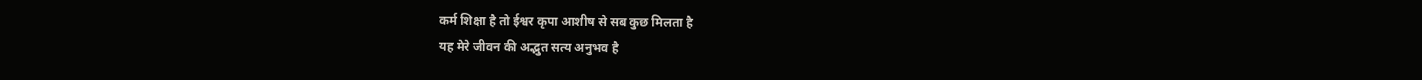कर्म शिक्षा है तो ईश्वर कृपा आशीष से सब कुछ मिलता है
यह मेरे जीवन की अद्भुत सत्य अनुभव है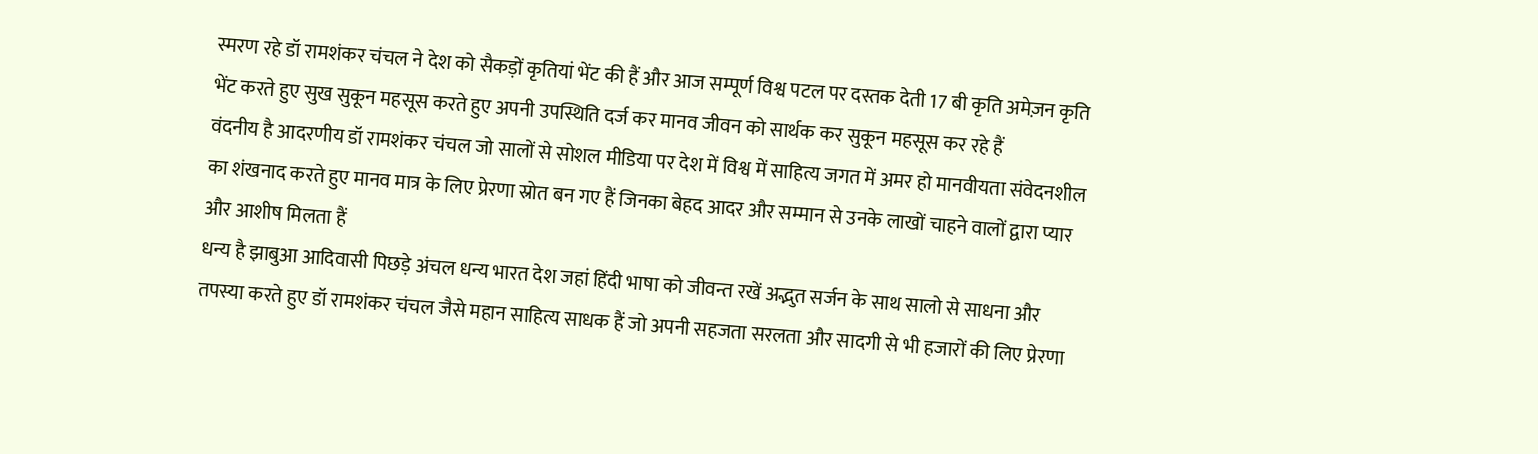स्मरण रहे डॉ रामशंकर चंचल ने देश को सैकड़ों कृतियां भेंट की हैं और आज सम्पूर्ण विश्व पटल पर दस्तक देती 17 बी कृति अमेज़न कृति भेंट करते हुए सुख सुकून महसूस करते हुए अपनी उपस्थिति दर्ज कर मानव जीवन को सार्थक कर सुकून महसूस कर रहे हैं
वंदनीय है आदरणीय डॉ रामशंकर चंचल जो सालों से सोशल मीडिया पर देश में विश्व में साहित्य जगत में अमर हो मानवीयता संवेदनशील का शंखनाद करते हुए मानव मात्र के लिए प्रेरणा स्रोत बन गए हैं जिनका बेहद आदर और सम्मान से उनके लाखों चाहने वालों द्वारा प्यार और आशीष मिलता हैं
धन्य है झाबुआ आदिवासी पिछड़े अंचल धन्य भारत देश जहां हिंदी भाषा को जीवन्त रखें अद्भुत सर्जन के साथ सालो से साधना और तपस्या करते हुए डॉ रामशंकर चंचल जैसे महान साहित्य साधक हैं जो अपनी सहजता सरलता और सादगी से भी हजारों की लिए प्रेरणा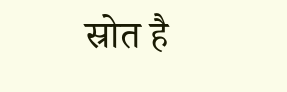स्रोत है